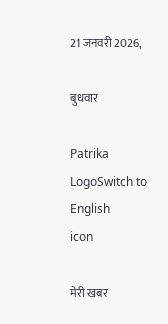21 जनवरी 2026,

बुधवार

Patrika LogoSwitch to English
icon

मेरी खबर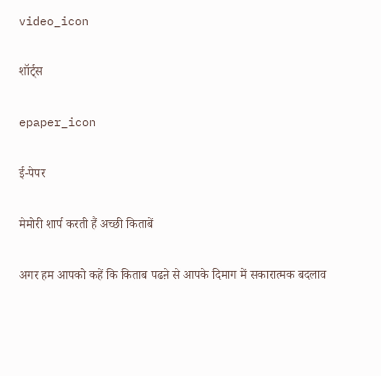video_icon

शॉर्ट्स

epaper_icon

ई-पेपर

मेमोरी शार्प करती हैं अच्छी किताबें

अगर हम आपको कहें कि किताब पढऩे से आपके दिमाग में सकारात्मक बदलाव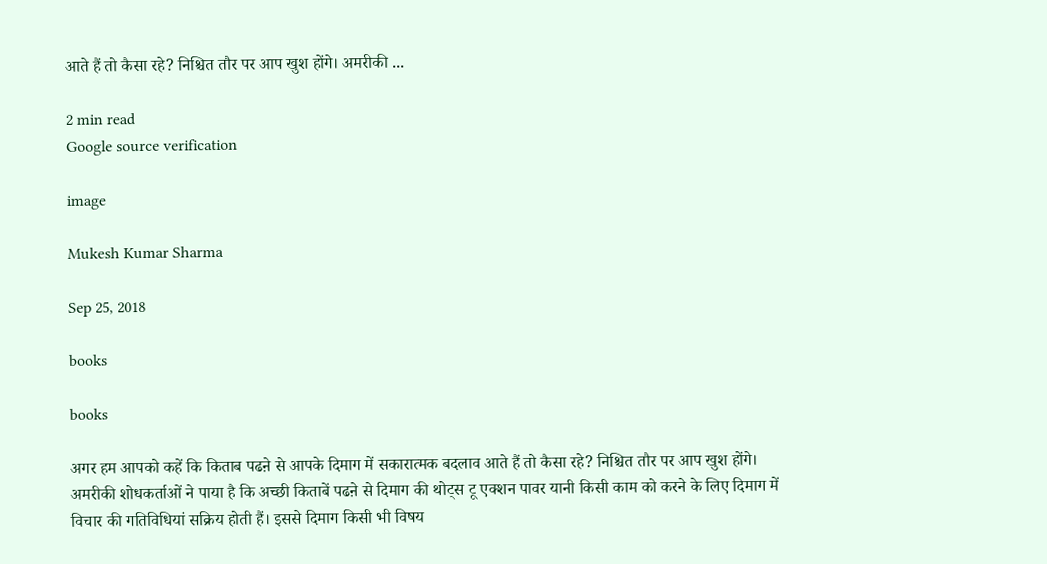आते हैं तो कैसा रहे? निश्चित तौर पर आप खुश होंगे। अमरीकी ...

2 min read
Google source verification

image

Mukesh Kumar Sharma

Sep 25, 2018

books

books

अगर हम आपको कहें कि किताब पढऩे से आपके दिमाग में सकारात्मक बदलाव आते हैं तो कैसा रहे? निश्चित तौर पर आप खुश होंगे। अमरीकी शोधकर्ताओं ने पाया है कि अच्छी किताबें पढऩे से दिमाग की थोट्स टू एक्शन पावर यानी किसी काम को करने के लिए दिमाग में विचार की गतिविधियां सक्रिय होती हैं। इससे दिमाग किसी भी विषय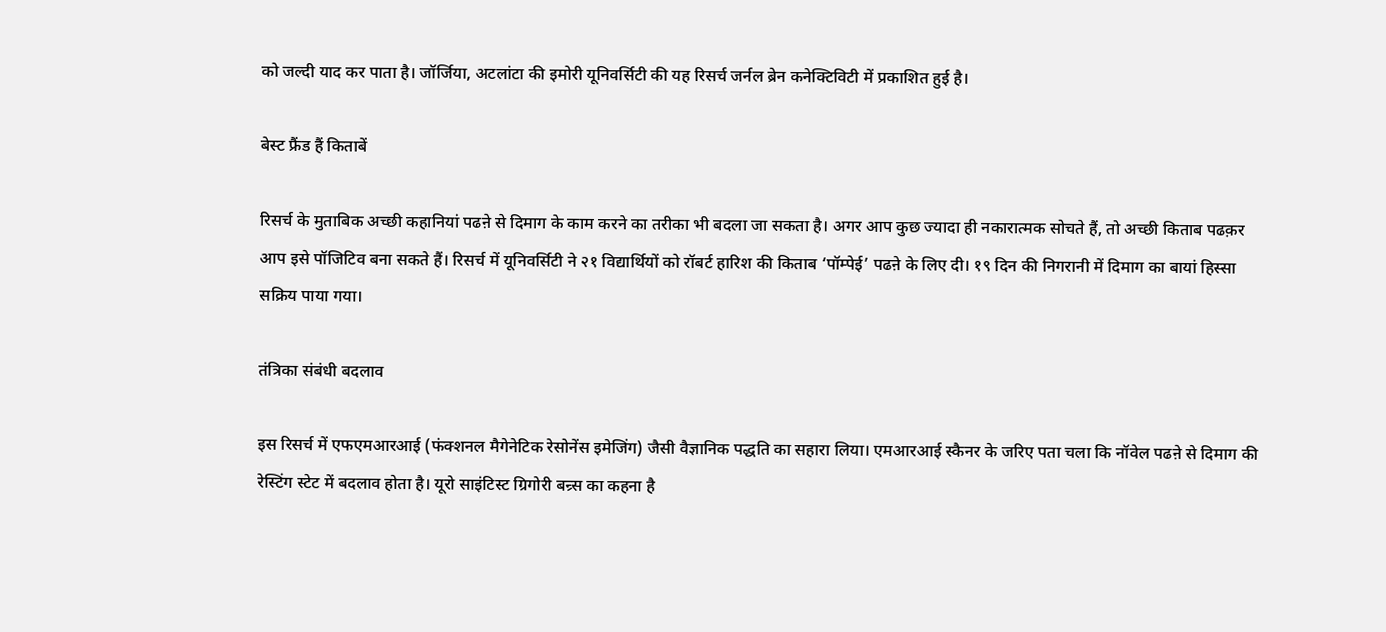को जल्दी याद कर पाता है। जॉर्जिया, अटलांटा की इमोरी यूनिवर्सिटी की यह रिसर्च जर्नल ब्रेन कनेक्टिविटी में प्रकाशित हुई है।

बेस्ट फ्रैंड हैं किताबें

रिसर्च के मुताबिक अच्छी कहानियां पढऩे से दिमाग के काम करने का तरीका भी बदला जा सकता है। अगर आप कुछ ज्यादा ही नकारात्मक सोचते हैं, तो अच्छी किताब पढक़र आप इसे पॉजिटिव बना सकते हैं। रिसर्च में यूनिवर्सिटी ने २१ विद्यार्थियों को रॉबर्ट हारिश की किताब ‘पॉम्पेई’ पढऩे के लिए दी। १९ दिन की निगरानी में दिमाग का बायां हिस्सा सक्रिय पाया गया।

तंत्रिका संबंधी बदलाव

इस रिसर्च में एफएमआरआई (फंक्शनल मैगेनेटिक रेसोनेंस इमेजिंग) जैसी वैज्ञानिक पद्धति का सहारा लिया। एमआरआई स्कैनर के जरिए पता चला कि नॉवेल पढऩे से दिमाग की रेस्टिंग स्टेट में बदलाव होता है। यूरो साइंटिस्ट ग्रिगोरी बन्र्स का कहना है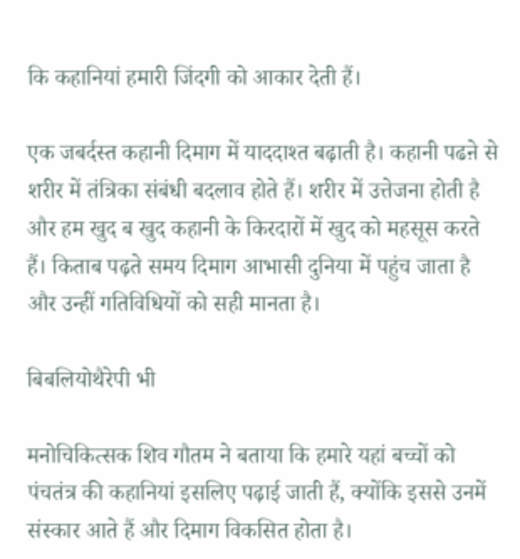कि कहानियां हमारी जिंदगी को आकार देती हैं।

एक जबर्दस्त कहानी दिमाग में याददाश्त बढ़ाती है। कहानी पढऩे से शरीर में तंत्रिका संबंधी बदलाव होते हैं। शरीर में उत्तेजना होती है और हम खुद ब खुद कहानी के किरदारों में खुद को महसूस करते हैं। किताब पढ़ते समय दिमाग आभासी दुनिया में पहुंच जाता है और उन्हीं गतिविधियों को सही मानता है।

बिबलियोथैरेपी भी

मनोचिकित्सक शिव गौतम ने बताया कि हमारे यहां बच्चों को पंचतंत्र की कहानियां इसलिए पढ़ाई जाती हैं, क्योंकि इससे उनमें संस्कार आते हैं और दिमाग विकसित होता है।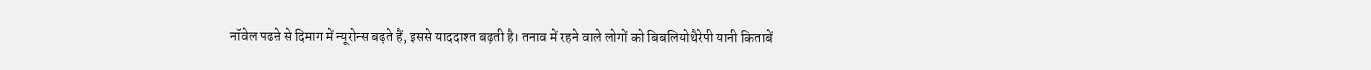नॉवेल पढऩे से दिमाग में न्यूरोन्स बढ़ते हैं, इससे याददाश्त बढ़ती है। तनाव में रहने वाले लोगों को बिबलियोथैरेपी यानी किताबें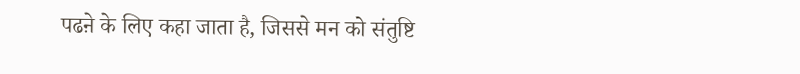पढऩे के लिए कहा जाता है, जिससे मन को संतुष्टि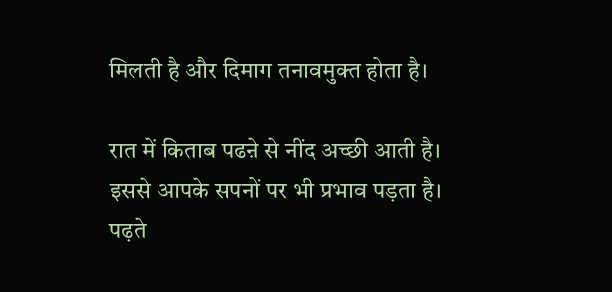मिलती है और दिमाग तनावमुक्त होता है।

रात में किताब पढऩे से नींद अच्छी आती है। इससे आपके सपनों पर भी प्रभाव पड़ता है। पढ़ते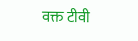वक्त टीवी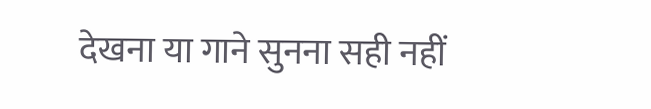देखना या गाने सुनना सही नहीं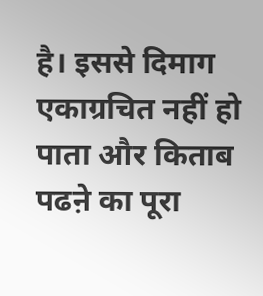है। इससे दिमाग एकाग्रचित नहीं हो पाता और किताब पढऩे का पूरा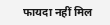फायदा नहीं मिल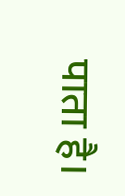पाता है।